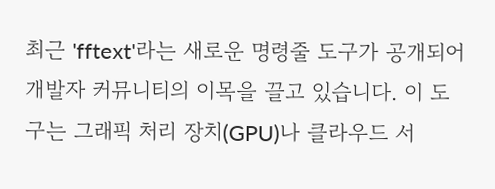최근 'fftext'라는 새로운 명령줄 도구가 공개되어 개발자 커뮤니티의 이목을 끌고 있습니다. 이 도구는 그래픽 처리 장치(GPU)나 클라우드 서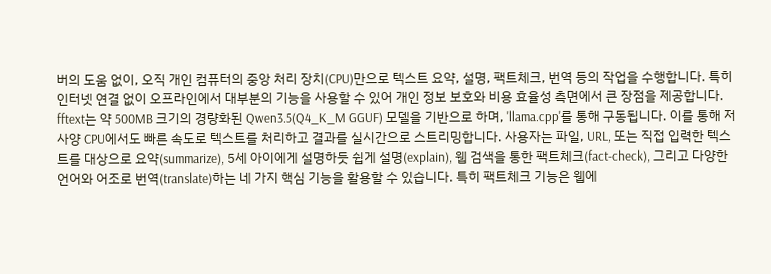버의 도움 없이, 오직 개인 컴퓨터의 중앙 처리 장치(CPU)만으로 텍스트 요약, 설명, 팩트체크, 번역 등의 작업을 수행합니다. 특히 인터넷 연결 없이 오프라인에서 대부분의 기능을 사용할 수 있어 개인 정보 보호와 비용 효율성 측면에서 큰 장점을 제공합니다.
fftext는 약 500MB 크기의 경량화된 Qwen3.5(Q4_K_M GGUF) 모델을 기반으로 하며, 'llama.cpp'를 통해 구동됩니다. 이를 통해 저사양 CPU에서도 빠른 속도로 텍스트를 처리하고 결과를 실시간으로 스트리밍합니다. 사용자는 파일, URL, 또는 직접 입력한 텍스트를 대상으로 요약(summarize), 5세 아이에게 설명하듯 쉽게 설명(explain), 웹 검색을 통한 팩트체크(fact-check), 그리고 다양한 언어와 어조로 번역(translate)하는 네 가지 핵심 기능을 활용할 수 있습니다. 특히 팩트체크 기능은 웹에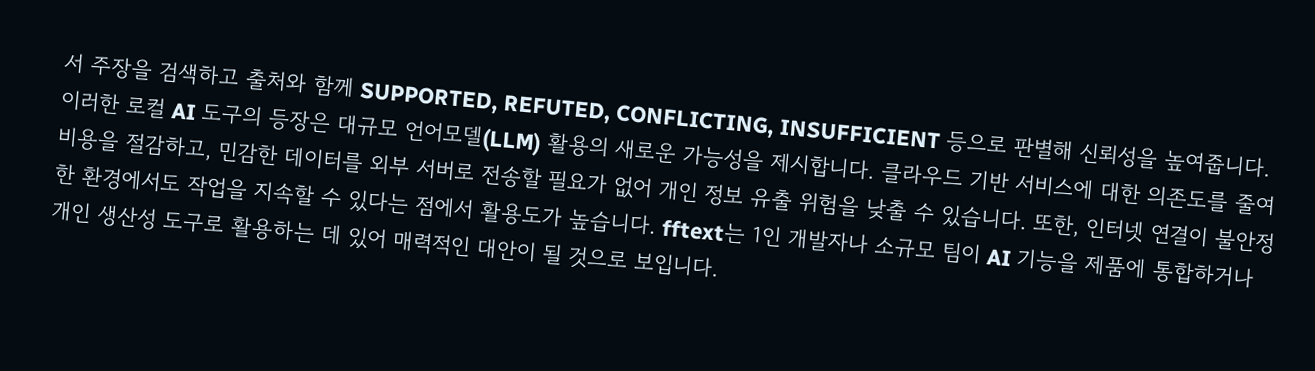서 주장을 검색하고 출처와 함께 SUPPORTED, REFUTED, CONFLICTING, INSUFFICIENT 등으로 판별해 신뢰성을 높여줍니다.
이러한 로컬 AI 도구의 등장은 대규모 언어모델(LLM) 활용의 새로운 가능성을 제시합니다. 클라우드 기반 서비스에 대한 의존도를 줄여 비용을 절감하고, 민감한 데이터를 외부 서버로 전송할 필요가 없어 개인 정보 유출 위험을 낮출 수 있습니다. 또한, 인터넷 연결이 불안정한 환경에서도 작업을 지속할 수 있다는 점에서 활용도가 높습니다. fftext는 1인 개발자나 소규모 팀이 AI 기능을 제품에 통합하거나 개인 생산성 도구로 활용하는 데 있어 매력적인 대안이 될 것으로 보입니다.